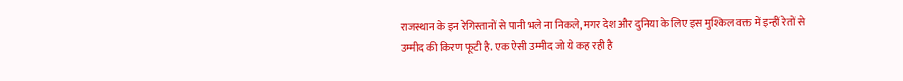राजस्थान के इन रेगिस्तानों से पानी भले ना निकले, मगर देश और दुनिया के लिए इस मुश्किल वक्त में इन्हीं रेतों से उम्मीद की किरण फूटी है. एक ऐसी उम्मीद जो ये कह रही है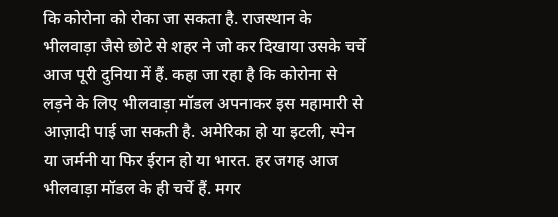कि कोरोना को रोका जा सकता है. राजस्थान के भीलवाड़ा जैसे छोटे से शहर ने जो कर दिखाया उसके चर्चे आज पूरी दुनिया में हैं. कहा जा रहा है कि कोरोना से लड़ने के लिए भीलवाड़ा मॉडल अपनाकर इस महामारी से आज़ादी पाई जा सकती है. अमेरिका हो या इटली, स्पेन या जर्मनी या फिर ईरान हो या भारत. हर जगह आज भीलवाड़ा मॉडल के ही चर्चे हैं. मगर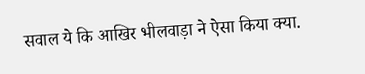सवाल ये कि आखिर भीलवाड़ा ने ऐसा किया क्या.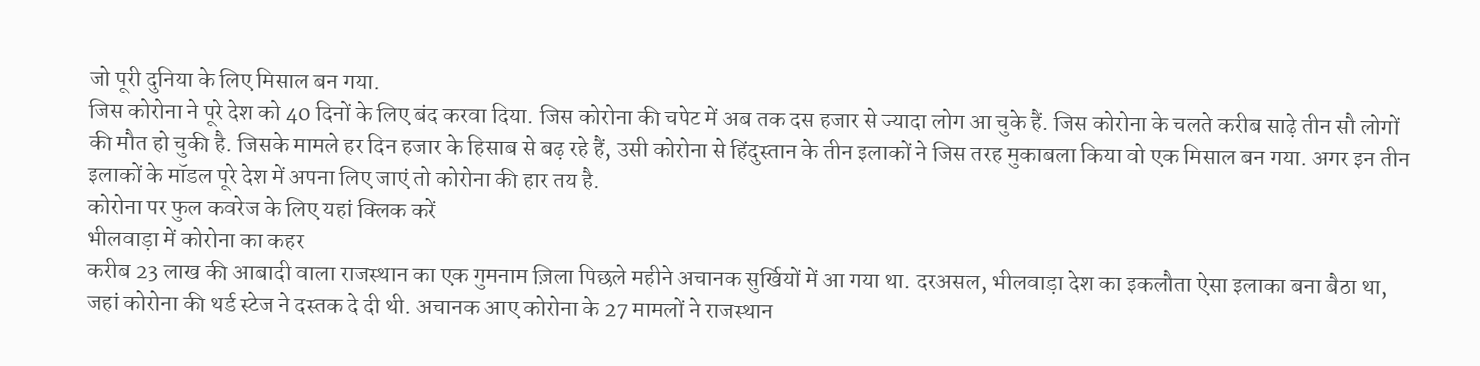जो पूरी दुनिया के लिए मिसाल बन गया.
जिस कोरोना ने पूरे देश को 40 दिनों के लिए बंद करवा दिया. जिस कोरोना की चपेट में अब तक दस हजार से ज्यादा लोग आ चुके हैं. जिस कोरोना के चलते करीब साढ़े तीन सौ लोगों की मौत हो चुकी है. जिसके मामले हर दिन हजार के हिसाब से बढ़ रहे हैं, उसी कोरोना से हिंदुस्तान के तीन इलाकों ने जिस तरह मुकाबला किया वो एक मिसाल बन गया. अगर इन तीन इलाकों के मॉडल पूरे देश में अपना लिए जाएं तो कोरोना की हार तय है.
कोरोना पर फुल कवरेज के लिए यहां क्लिक करें
भीलवाड़ा में कोरोना का कहर
करीब 23 लाख की आबादी वाला राजस्थान का एक गुमनाम ज़िला पिछले महीने अचानक सुर्खियों में आ गया था. दरअसल, भीलवाड़ा देश का इकलौता ऐसा इलाका बना बैठा था, जहां कोरोना की थर्ड स्टेज ने दस्तक दे दी थी. अचानक आए कोरोना के 27 मामलों ने राजस्थान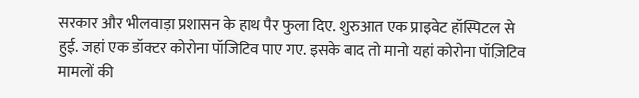सरकार और भीलवाड़ा प्रशासन के हाथ पैर फुला दिए. शुरुआत एक प्राइवेट हॉस्पिटल से हुई. जहां एक डॉक्टर कोरोना पॉजिटिव पाए गए. इसके बाद तो मानो यहां कोरोना पॉज़िटिव मामलों की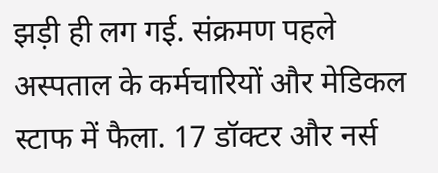झड़ी ही लग गई. संक्रमण पहले अस्पताल के कर्मचारियों और मेडिकल स्टाफ में फैला. 17 डॉक्टर और नर्स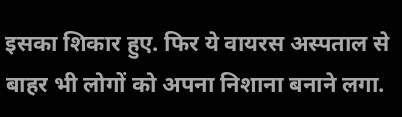इसका शिकार हुए. फिर ये वायरस अस्पताल से बाहर भी लोगों को अपना निशाना बनाने लगा.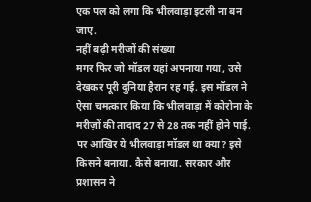एक पल को लगा कि भीलवाड़ा इटली ना बन जाए.
नहीं बढ़ी मरीजों की संख्या
मगर फिर जो मॉडल यहां अपनाया गया, उसे देखकर पूरी दुनिया हैरान रह गई. इस मॉडल ने ऐसा चमत्कार किया कि भीलवाड़ा में कोरोना के मरीज़ों की तादाद 27 से 28 तक नहीं होने पाई. पर आखिर ये भीलवाड़ा मॉडल था क्या? इसे किसने बनाया. कैसे बनाया. सरकार और प्रशासन ने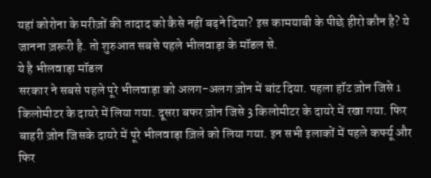यहां कोरोना के मरीज़ों की तादाद को कैसे नहीं बढ़ने दिया? इस कामयाबी के पीछे हीरो कौन है? ये जानना ज़रूरी है. तो शुरुआत सबसे पहले भीलवाड़ा के मॉडल से.
ये है भीलवाड़ा मॉडल
सरकार ने सबसे पहले पूरे भीलवाड़ा को अलग-अलग ज़ोन में बांट दिया. पहला हॉट ज़ोन जिसे 1 किलोमीटर के दायरे में लिया गया. दूसरा बफर ज़ोन जिसे 3 किलोमीटर के दायरे में रखा गया. फिर बाहरी ज़ोन जिसके दायरे में पूरे भीलवाड़ा ज़िले को लिया गया. इन सभी इलाकों में पहले कर्फ्यू और फिर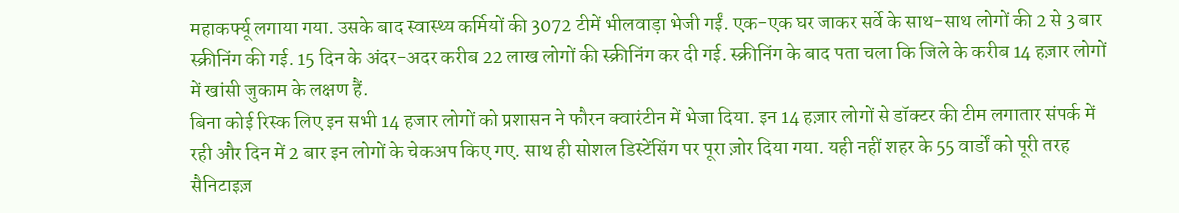महाकर्फ्यू लगाया गया. उसके बाद स्वास्थ्य कर्मियों की 3072 टीमें भीलवाड़ा भेजी गईं. एक-एक घर जाकर सर्वे के साथ-साथ लोगों की 2 से 3 बार स्क्रीनिंग की गई. 15 दिन के अंदर-अदर करीब 22 लाख लोगों की स्क्रीनिंग कर दी गई. स्क्रीनिंग के बाद पता चला कि जिले के करीब 14 हज़ार लोगों में खांसी जुकाम के लक्षण हैं.
बिना कोई रिस्क लिए इन सभी 14 हजार लोगों को प्रशासन ने फौरन क्वारंटीन में भेजा दिया. इन 14 हज़ार लोगों से डॉक्टर की टीम लगातार संपर्क में रही और दिन में 2 बार इन लोगों के चेकअप किए गए. साथ ही सोशल डिस्टेंसिंग पर पूरा ज़ोर दिया गया. यही नहीं शहर के 55 वार्डों को पूरी तरह सैनिटाइज़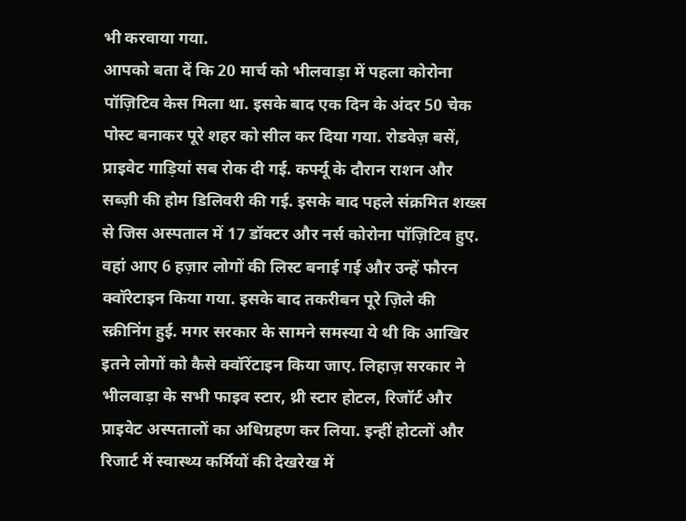भी करवाया गया.
आपको बता दें कि 20 मार्च को भीलवाड़ा में पहला कोरोना पॉज़िटिव केस मिला था. इसके बाद एक दिन के अंदर 50 चेक पोस्ट बनाकर पूरे शहर को सील कर दिया गया. रोडवेज़ बसें, प्राइवेट गाड़ियां सब रोक दी गई. कर्फ्यू के दौरान राशन और सब्ज़ी की होम डिलिवरी की गई. इसके बाद पहले संक्रमित शख्स से जिस अस्पताल में 17 डॉक्टर और नर्स कोरोना पॉज़िटिव हुए. वहां आए 6 हज़ार लोगों की लिस्ट बनाई गई और उन्हें फौरन क्वॉरेटाइन किया गया. इसके बाद तकरीबन पूरे ज़िले की स्क्रीनिंग हुई. मगर सरकार के सामने समस्या ये थी कि आखिर इतने लोगों को कैसे क्वॉरेंटाइन किया जाए. लिहाज़ सरकार ने भीलवाड़ा के सभी फाइव स्टार, थ्री स्टार होटल, रिजॉर्ट और प्राइवेट अस्पतालों का अधिग्रहण कर लिया. इन्हीं होटलों और रिजार्ट में स्वास्थ्य कर्मियों की देखरेख में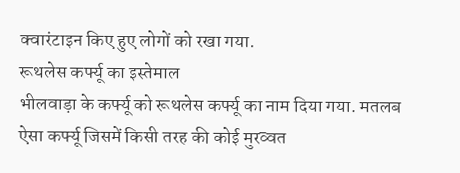क्वारंटाइन किए हुए लोगों को रखा गया.
रूथलेस कर्फ्यू का इस्तेमाल
भीलवाड़ा के कर्फ्यू को रूथलेस कर्फ्यू का नाम दिया गया. मतलब ऐसा कर्फ्यू जिसमें किसी तरह की कोई मुरव्वत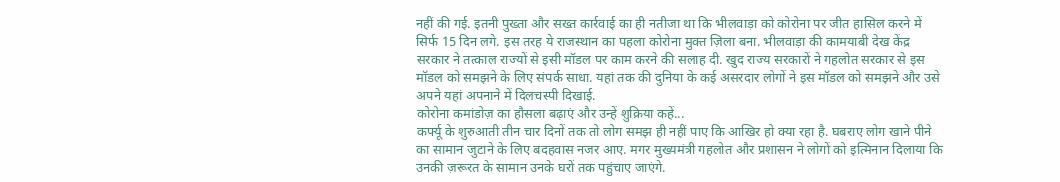नहीं की गई. इतनी पुख्ता और सख्त कार्रवाई का ही नतीजा था कि भीलवाड़ा को कोरोना पर जीत हासिल करने में सिर्फ 15 दिन लगे. इस तरह ये राजस्थान का पहला कोरोना मुक्त ज़िला बना. भीलवाड़ा की कामयाबी देख केंद्र सरकार ने तत्काल राज्यों से इसी मॉडल पर काम करने की सलाह दी. खुद राज्य सरकारों ने गहलोत सरकार से इस मॉडल को समझने के लिए संपर्क साधा. यहां तक की दुनिया के कई असरदार लोगों ने इस मॉडल को समझने और उसे अपने यहां अपनाने में दिलचस्पी दिखाई.
कोरोना कमांडोज़ का हौसला बढ़ाएं और उन्हें शुक्रिया कहें...
कर्फ्यू के शुरुआती तीन चार दिनों तक तो लोग समझ ही नहीं पाए कि आखिर हो क्या रहा है. घबराए लोग खाने पीने का सामान जुटाने के लिए बदहवास नजर आए. मगर मुख्यमंत्री गहलोत और प्रशासन ने लोगों को इत्मिनान दिलाया कि उनकी ज़रूरत के सामान उनके घरों तक पहुंचाए जाएंगे.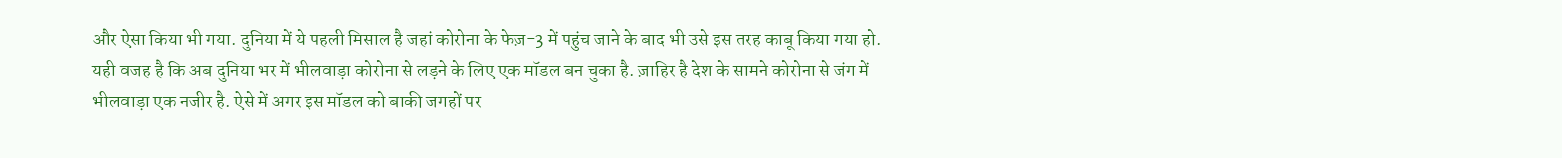और ऐसा किया भी गया. दुनिया में ये पहली मिसाल है जहां कोरोना के फेज़-3 में पहुंच जाने के बाद भी उसे इस तरह काबू किया गया हो. यही वजह है कि अब दुनिया भर में भीलवाड़ा कोरोना से लड़ने के लिए एक मॉडल बन चुका है. ज़ाहिर है देश के सामने कोरोना से जंग में भीलवाड़ा एक नजीर है. ऐसे में अगर इस मॉडल को बाकी जगहों पर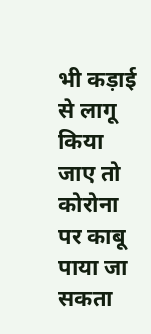भी कड़ाई से लागू किया जाए तो कोरोना पर काबू पाया जा सकता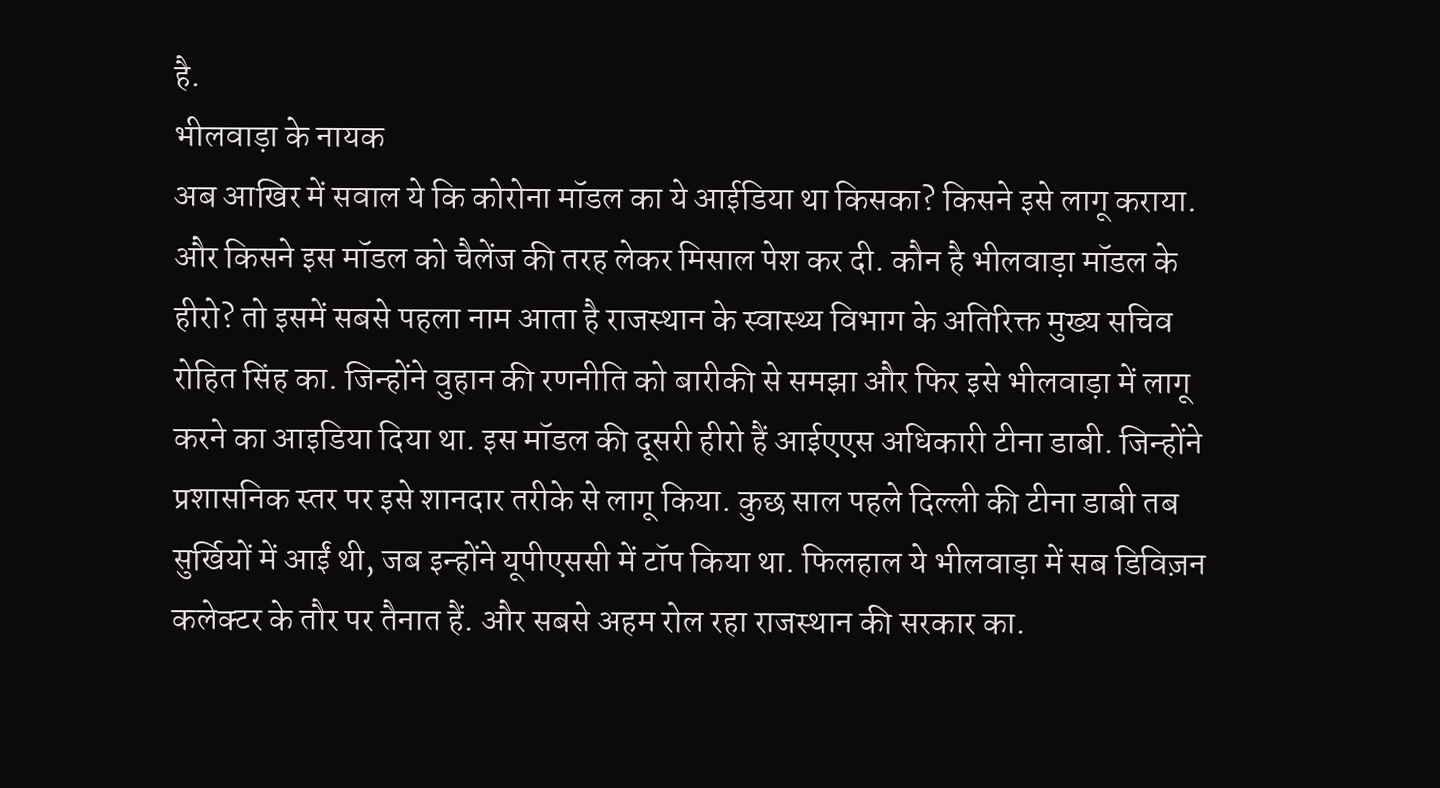है.
भीलवाड़ा के नायक
अब आखिर में सवाल ये कि कोरोना मॉडल का ये आईडिया था किसका? किसने इसे लागू कराया. और किसने इस मॉडल को चैलेंज की तरह लेकर मिसाल पेश कर दी. कौन है भीलवाड़ा मॉडल के हीरो? तो इसमें सबसे पहला नाम आता है राजस्थान के स्वास्थ्य विभाग के अतिरिक्त मुख्य सचिव रोहित सिंह का. जिन्होंने वुहान की रणनीति को बारीकी से समझा और फिर इसे भीलवाड़ा में लागू करने का आइडिया दिया था. इस मॉडल की दूसरी हीरो हैं आईएएस अधिकारी टीना डाबी. जिन्होंने प्रशासनिक स्तर पर इसे शानदार तरीके से लागू किया. कुछ साल पहले दिल्ली की टीना डाबी तब सुर्खियों में आईं थी, जब इन्होंने यूपीएससी में टॉप किया था. फिलहाल ये भीलवाड़ा में सब डिविज़न कलेक्टर के तौर पर तैनात हैं. और सबसे अहम रोल रहा राजस्थान की सरकार का.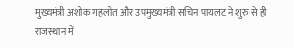मुख्यमंत्री अशोक गहलोत और उपमुख्यमंत्री सचिन पायलट ने शुरु से ही राजस्थान में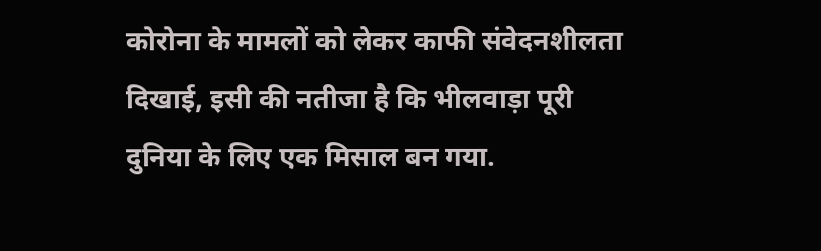कोरोना के मामलों को लेकर काफी संवेदनशीलता दिखाई, इसी की नतीजा है कि भीलवाड़ा पूरी दुनिया के लिए एक मिसाल बन गया.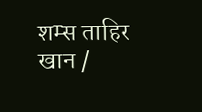शम्स ताहिर खान /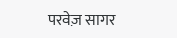परवेज़ सागर